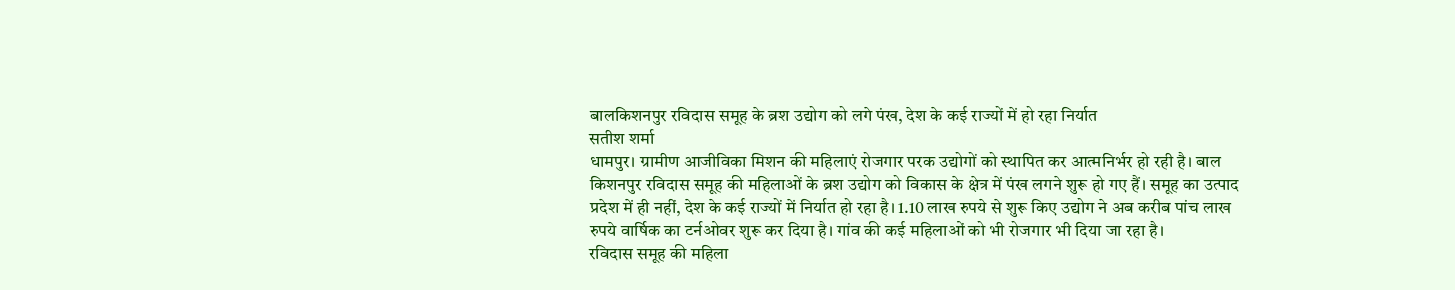बालकिशनपुर रविदास समूह के ब्रश उद्योग को लगे पंख, देश के कई राज्यों में हो रहा निर्यात
सतीश शर्मा
धामपुर। ग्रामीण आजीविका मिशन की महिलाएं रोजगार परक उद्योगों को स्थापित कर आत्मनिर्भर हो रही है। बाल किशनपुर रविदास समूह की महिलाओं के ब्रश उद्योग को विकास के क्षेत्र में पंख लगने शुरू हो गए हैं। समूह का उत्पाद प्रदेश में ही नहीं, देश के कई राज्यों में निर्यात हो रहा है। 1.10 लाख रुपये से शुरू किए उद्योग ने अब करीब पांच लाख रुपये वार्षिक का टर्नओवर शुरू कर दिया है। गांव की कई महिलाओं को भी रोजगार भी दिया जा रहा है।
रविदास समूह की महिला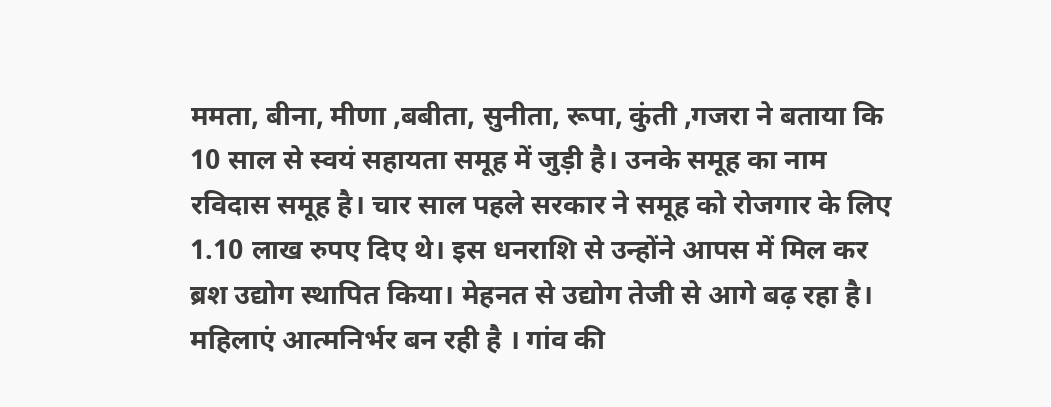ममता, बीना, मीणा ,बबीता, सुनीता, रूपा, कुंती ,गजरा ने बताया कि 10 साल से स्वयं सहायता समूह में जुड़ी है। उनके समूह का नाम रविदास समूह है। चार साल पहले सरकार ने समूह को रोजगार के लिए 1.10 लाख रुपए दिए थे। इस धनराशि से उन्होंने आपस में मिल कर ब्रश उद्योग स्थापित किया। मेहनत से उद्योग तेजी से आगे बढ़ रहा है। महिलाएं आत्मनिर्भर बन रही है । गांव की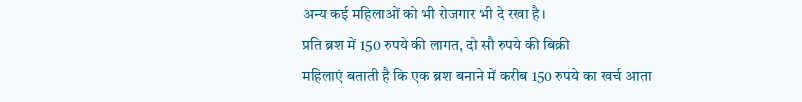अन्य कई महिलाओं को भी रोजगार भी दे रखा है।
प्रति ब्रश में 150 रुपये की लागत, दो सौ रुपये की बिक्री
महिलाएं बताती है कि एक ब्रश बनाने में करीब 150 रुपये का खर्च आता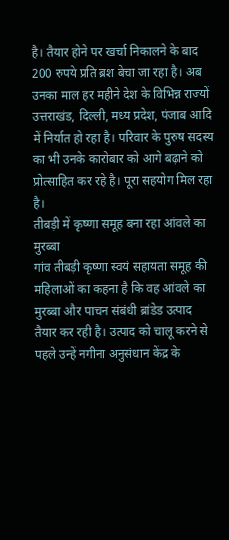है। तैयार होने पर खर्चा निकालने के बाद 200 रुपये प्रति ब्रश बेचा जा रहा है। अब उनका माल हर महीने देश के विभिन्न राज्यों उत्तराखंड, दिल्ली, मध्य प्रदेश, पंजाब आदि में निर्यात हो रहा है। परिवार के पुरुष सदस्य का भी उनके कारोबार को आगे बढ़ाने को प्रोत्साहित कर रहे है। पूरा सहयोग मिल रहा है।
तीबड़ी में कृष्णा समूह बना रहा आंवले का मुरब्बा
गांव तीबड़ी कृष्णा स्वयं सहायता समूह की महिलाओं का कहना है कि वह आंवले का मुरब्बा और पाचन संबंधी ब्रांडेड उत्पाद तैयार कर रही है। उत्पाद को चालू करने से पहले उन्हें नगीना अनुसंधान केंद्र के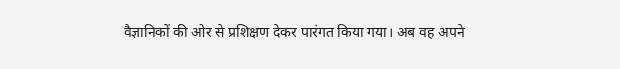वैज्ञानिकों की ओर से प्रशिक्षण देकर पारंगत किया गया। अब वह अपने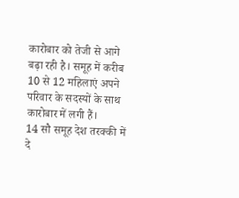कारोबार को तेजी से आगे बढ़ा रही है। समूह में करीब 10 से 12 महिलाएं अपने परिवार के सदस्यों के साथ कारोबार में लगी हैं।
14 सौ समूह देश तरक्की में दे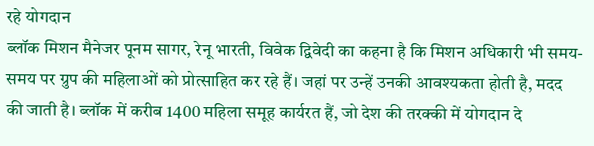रहे योगदान
ब्लॉक मिशन मैनेजर पूनम सागर, रेनू भारती, विवेक द्विवेदी का कहना है कि मिशन अधिकारी भी समय-समय पर ग्रुप की महिलाओं को प्रोत्साहित कर रहे हैं। जहां पर उन्हें उनकी आवश्यकता होती है, मदद की जाती है। ब्लॉक में करीब 1400 महिला समूह कार्यरत हैं, जो देश की तरक्की में योगदान दे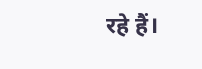रहे हैं।